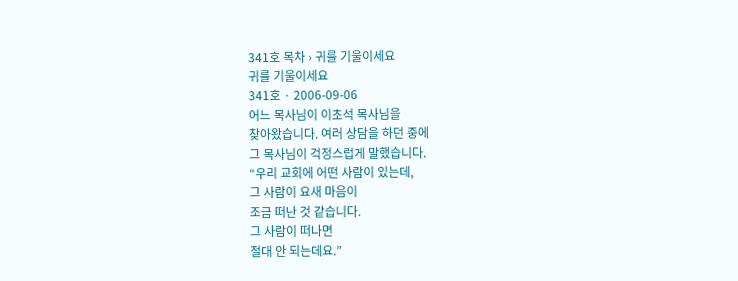341호 목차 › 귀를 기울이세요
귀를 기울이세요
341호 · 2006-09-06
어느 목사님이 이초석 목사님을
찾아왔습니다. 여러 상담을 하던 중에
그 목사님이 걱정스럽게 말했습니다.
“우리 교회에 어떤 사람이 있는데,
그 사람이 요새 마음이
조금 떠난 것 같습니다.
그 사람이 떠나면
절대 안 되는데요.”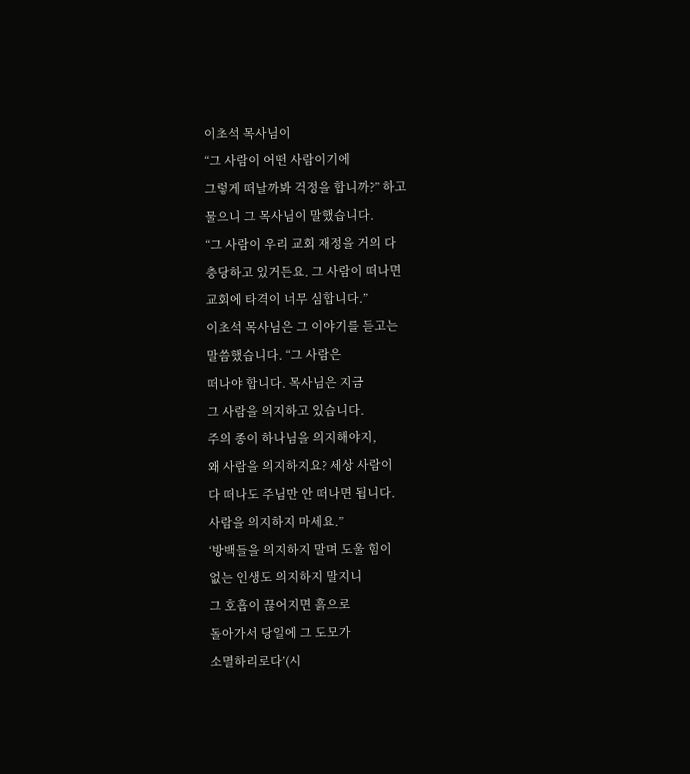이초석 목사님이
“그 사람이 어떤 사람이기에
그렇게 떠날까봐 걱정을 합니까?” 하고
물으니 그 목사님이 말했습니다.
“그 사람이 우리 교회 재정을 거의 다
충당하고 있거든요. 그 사람이 떠나면
교회에 타격이 너무 심합니다.”
이초석 목사님은 그 이야기를 듣고는
말씀했습니다. “그 사람은
떠나야 합니다. 목사님은 지금
그 사람을 의지하고 있습니다.
주의 종이 하나님을 의지해야지,
왜 사람을 의지하지요? 세상 사람이
다 떠나도 주님만 안 떠나면 됩니다.
사람을 의지하지 마세요.”
‘방백들을 의지하지 말며 도울 힘이
없는 인생도 의지하지 말지니
그 호흡이 끊어지면 흙으로
돌아가서 당일에 그 도모가
소멸하리로다’(시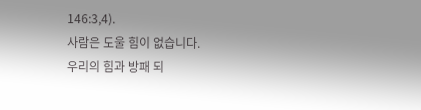146:3,4).
사람은 도울 힘이 없습니다.
우리의 힘과 방패 되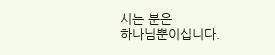시는 분은
하나님뿐이십니다.